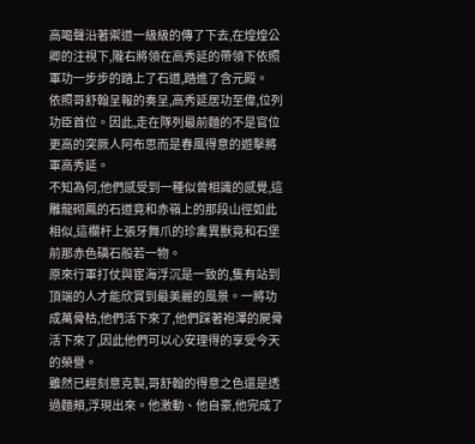高喝聲沿著禦道一級級的傳了下去,在煌煌公卿的注視下,隴右將領在高秀延的帶領下依照軍功一步步的踏上了石道,踏進了含元殿。
依照哥舒翰呈報的奏呈,高秀延居功至偉,位列功臣首位。因此,走在隊列最前麵的不是官位更高的突厥人阿布思而是春風得意的遊擊將軍高秀延。
不知為何,他們感受到一種似曾相識的感覺,這雕龍砌鳳的石道竟和赤嶺上的那段山徑如此相似,這欄杆上張牙舞爪的珍禽異獸竟和石堡前那赤色磷石般若一物。
原來行軍打仗與宦海浮沉是一致的,隻有站到頂端的人才能欣賞到最美麗的風景。一將功成萬骨枯,他們活下來了,他們踩著袍澤的屍骨活下來了,因此他們可以心安理得的享受今天的榮譽。
雖然已經刻意克製,哥舒翰的得意之色還是透過麵頰,浮現出來。他激動、他自豪,他完成了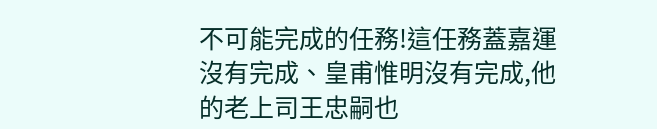不可能完成的任務!這任務蓋嘉運沒有完成、皇甫惟明沒有完成,他的老上司王忠嗣也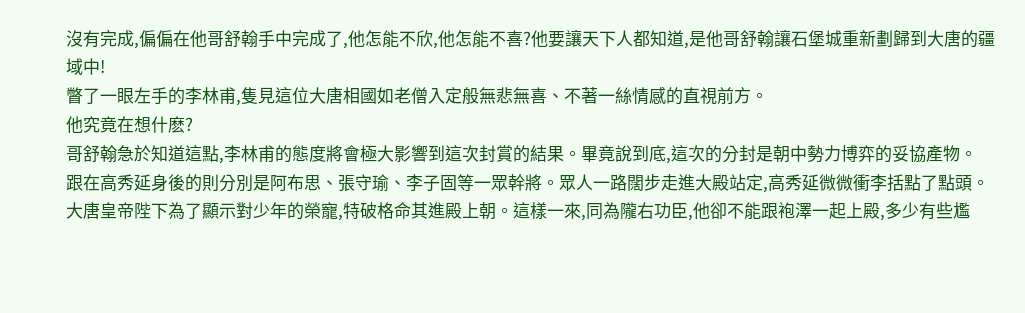沒有完成,偏偏在他哥舒翰手中完成了,他怎能不欣,他怎能不喜?他要讓天下人都知道,是他哥舒翰讓石堡城重新劃歸到大唐的疆域中!
瞥了一眼左手的李林甫,隻見這位大唐相國如老僧入定般無悲無喜、不著一絲情感的直視前方。
他究竟在想什麽?
哥舒翰急於知道這點,李林甫的態度將會極大影響到這次封賞的結果。畢竟說到底,這次的分封是朝中勢力博弈的妥協產物。
跟在高秀延身後的則分別是阿布思、張守瑜、李子固等一眾幹將。眾人一路闊步走進大殿站定,高秀延微微衝李括點了點頭。
大唐皇帝陛下為了顯示對少年的榮寵,特破格命其進殿上朝。這樣一來,同為隴右功臣,他卻不能跟袍澤一起上殿,多少有些尷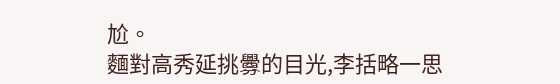尬。
麵對高秀延挑釁的目光,李括略一思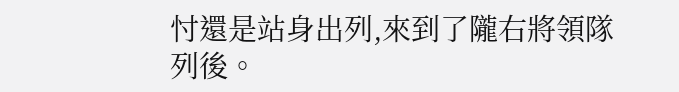忖還是站身出列,來到了隴右將領隊列後。